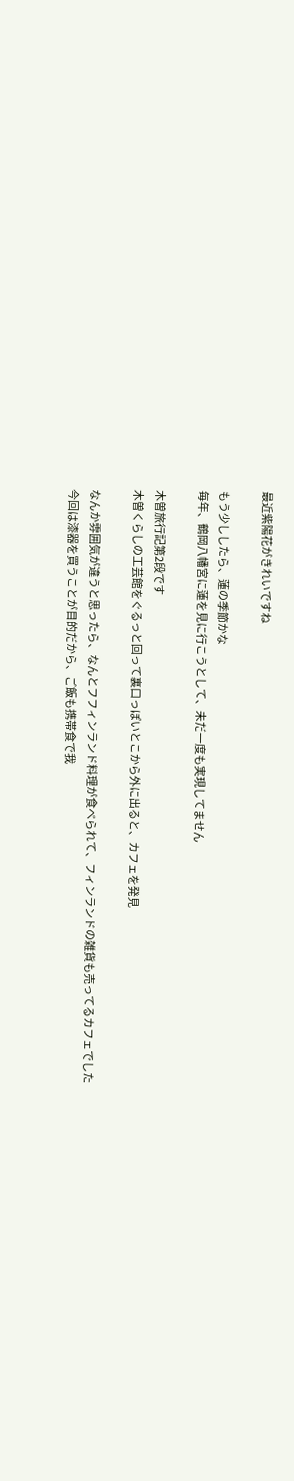最近紫陽花がきれいですね

もう少ししたら、蓮の季節かな
毎年、鶴岡八幡宮に蓮を見に行こうとして、未だ一度も実現してません

木曽旅行記第2段です
木曽くらしの工芸館をぐるっと回って裏口っぽいとこから外に出ると、カフェを発見

なんか雰囲気が違うと思ったら、なんとフフィンランド料理が食べられて、フィンランドの雑貨も売ってるカフェでした
今回は漆器を買うことが目的だから、ご飯も携帯食で我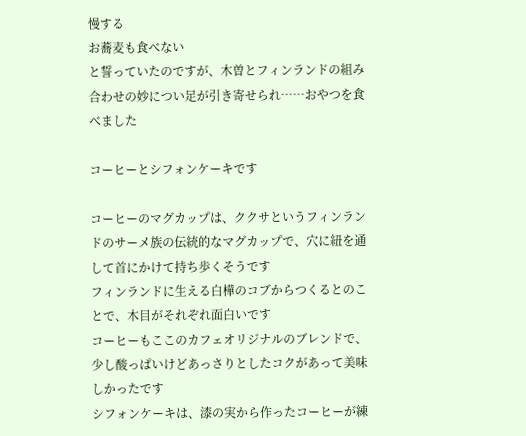慢する
お蕎麦も食べない
と誓っていたのですが、木曽とフィンランドの組み合わせの妙につい足が引き寄せられ……おやつを食べました

コーヒーとシフォンケーキです

コーヒーのマグカップは、ククサというフィンランドのサーメ族の伝統的なマグカップで、穴に紐を通して首にかけて持ち歩くそうです
フィンランドに生える白樺のコブからつくるとのことで、木目がそれぞれ面白いです
コーヒーもここのカフェオリジナルのブレンドで、少し酸っぱいけどあっさりとしたコクがあって美味しかったです
シフォンケーキは、漆の実から作ったコーヒーが練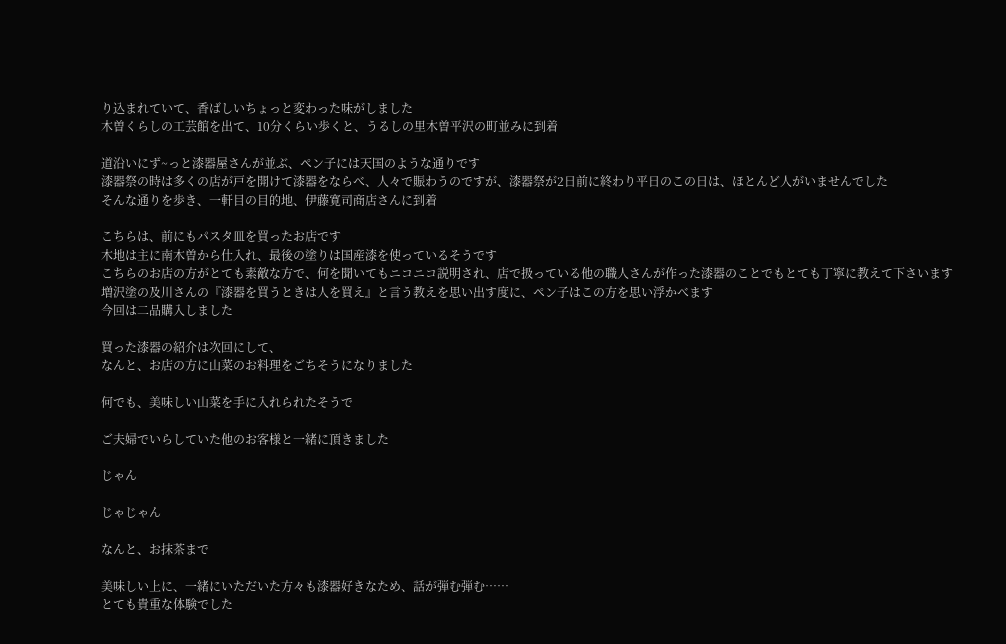り込まれていて、香ばしいちょっと変わった味がしました
木曽くらしの工芸館を出て、10分くらい歩くと、うるしの里木曽平沢の町並みに到着

道沿いにず~っと漆器屋さんが並ぶ、ペン子には天国のような通りです
漆器祭の時は多くの店が戸を開けて漆器をならべ、人々で賑わうのですが、漆器祭が2日前に終わり平日のこの日は、ほとんど人がいませんでした
そんな通りを歩き、一軒目の目的地、伊藤寛司商店さんに到着

こちらは、前にもパスタ皿を買ったお店です
木地は主に南木曽から仕入れ、最後の塗りは国産漆を使っているそうです
こちらのお店の方がとても素敵な方で、何を聞いてもニコニコ説明され、店で扱っている他の職人さんが作った漆器のことでもとても丁寧に教えて下さいます
増沢塗の及川さんの『漆器を買うときは人を買え』と言う教えを思い出す度に、ペン子はこの方を思い浮かべます
今回は二品購入しました

買った漆器の紹介は次回にして、
なんと、お店の方に山菜のお料理をごちそうになりました

何でも、美味しい山菜を手に入れられたそうで

ご夫婦でいらしていた他のお客様と一緒に頂きました

じゃん

じゃじゃん

なんと、お抹茶まで

美味しい上に、一緒にいただいた方々も漆器好きなため、話が弾む弾む……
とても貴重な体験でした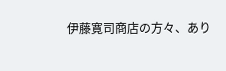伊藤寛司商店の方々、あり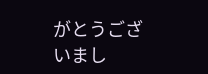がとうございまし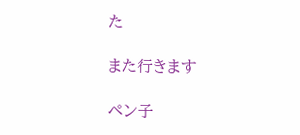た

また行きます

ペン子